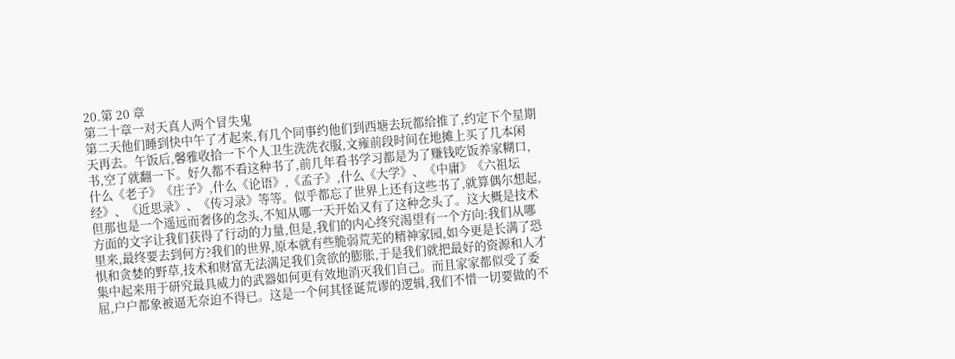20.第 20 章
第二十章一对天真人两个冒失鬼
第二天他们睡到快中午了才起来,有几个同事约他们到西塘去玩都给推了,约定下个星期天再去。午饭后,馨雅收拾一下个人卫生洗洗衣服,文雍前段时间在地摊上买了几本闲书,空了就翻一下。好久都不看这种书了,前几年看书学习都是为了赚钱吃饭养家糊口,什么《老子》《庄子》,什么《论语》,《孟子》,什么《大学》、《中庸》《六祖坛经》、《近思录》、《传习录》等等。似乎都忘了世界上还有这些书了,就算偶尔想起,但那也是一个遥远而奢侈的念头,不知从哪一天开始又有了这种念头了。这大概是技术方面的文字让我们获得了行动的力量,但是,我们的内心终究渴望有一个方向:我们从哪里来,最终要去到何方?我们的世界,原本就有些脆弱荒芜的精神家园,如今更是长满了恐惧和贪婪的野草,技术和财富无法满足我们贪欲的膨胀,于是我们就把最好的资源和人才集中起来用于研究最具威力的武器如何更有效地消灭我们自己。而且家家都似受了委屈,户户都象被逼无奈迫不得已。这是一个何其怪诞荒谬的逻辑,我们不惜一切要做的不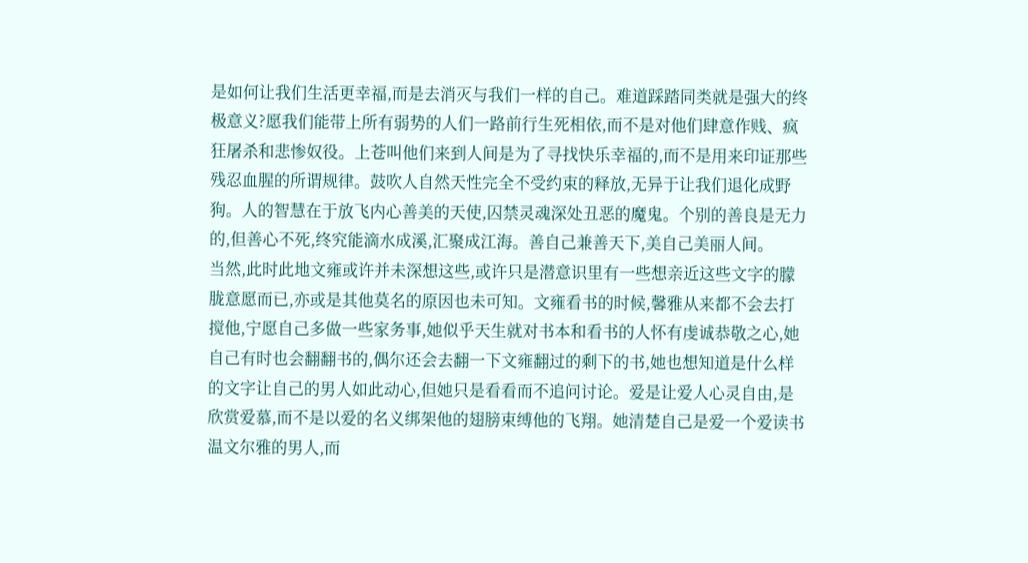是如何让我们生活更幸福,而是去消灭与我们一样的自己。难道踩踏同类就是强大的终极意义?愿我们能带上所有弱势的人们一路前行生死相依,而不是对他们肆意作贱、疯狂屠杀和悲惨奴役。上苍叫他们来到人间是为了寻找快乐幸福的,而不是用来印证那些残忍血腥的所谓规律。鼓吹人自然天性完全不受约束的释放,无异于让我们退化成野狗。人的智慧在于放飞内心善美的天使,囚禁灵魂深处丑恶的魔鬼。个别的善良是无力的,但善心不死,终究能滴水成溪,汇聚成江海。善自己兼善天下,美自己美丽人间。
当然,此时此地文雍或许并未深想这些,或许只是潜意识里有一些想亲近这些文字的朦胧意愿而已,亦或是其他莫名的原因也未可知。文雍看书的时候,馨雅从来都不会去打搅他,宁愿自己多做一些家务事,她似乎天生就对书本和看书的人怀有虔诚恭敬之心,她自己有时也会翻翻书的,偶尔还会去翻一下文雍翻过的剩下的书,她也想知道是什么样的文字让自己的男人如此动心,但她只是看看而不追问讨论。爱是让爱人心灵自由,是欣赏爱慕,而不是以爱的名义绑架他的翅膀束缚他的飞翔。她清楚自己是爱一个爱读书温文尔雅的男人,而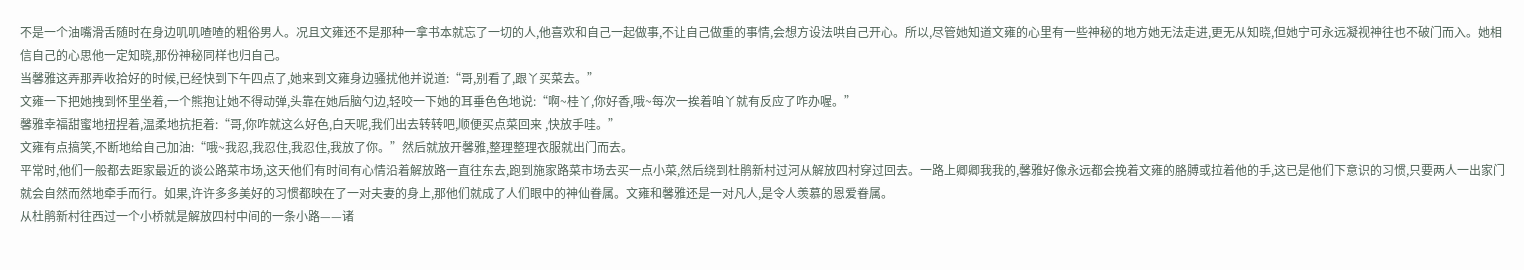不是一个油嘴滑舌随时在身边叽叽喳喳的粗俗男人。况且文雍还不是那种一拿书本就忘了一切的人,他喜欢和自己一起做事,不让自己做重的事情,会想方设法哄自己开心。所以,尽管她知道文雍的心里有一些神秘的地方她无法走进,更无从知晓,但她宁可永远凝视神往也不破门而入。她相信自己的心思他一定知晓,那份神秘同样也归自己。
当馨雅这弄那弄收拾好的时候,已经快到下午四点了,她来到文雍身边骚扰他并说道:“哥,别看了,跟丫买菜去。”
文雍一下把她拽到怀里坐着,一个熊抱让她不得动弹,头靠在她后脑勺边,轻咬一下她的耳垂色色地说:“啊~桂丫,你好香,哦~每次一挨着咱丫就有反应了咋办喔。”
馨雅幸福甜蜜地扭捏着,温柔地抗拒着:“哥,你咋就这么好色,白天呢,我们出去转转吧,顺便买点菜回来 ,快放手哇。”
文雍有点搞笑,不断地给自己加油:“哦~我忍,我忍住,我忍住,我放了你。”然后就放开馨雅,整理整理衣服就出门而去。
平常时,他们一般都去距家最近的谈公路菜市场,这天他们有时间有心情沿着解放路一直往东去,跑到施家路菜市场去买一点小菜,然后绕到杜鹃新村过河从解放四村穿过回去。一路上卿卿我我的,馨雅好像永远都会挽着文雍的胳膊或拉着他的手,这已是他们下意识的习惯,只要两人一出家门就会自然而然地牵手而行。如果,许许多多美好的习惯都映在了一对夫妻的身上,那他们就成了人们眼中的神仙眷属。文雍和馨雅还是一对凡人,是令人羡慕的恩爱眷属。
从杜鹃新村往西过一个小桥就是解放四村中间的一条小路——诸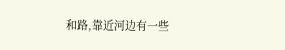和路,靠近河边有一些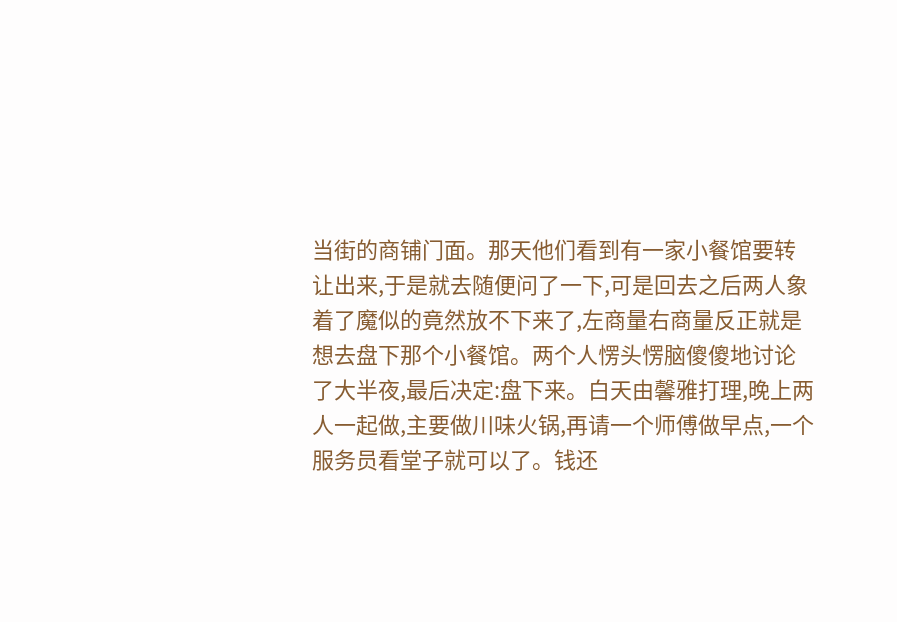当街的商铺门面。那天他们看到有一家小餐馆要转让出来,于是就去随便问了一下,可是回去之后两人象着了魔似的竟然放不下来了,左商量右商量反正就是想去盘下那个小餐馆。两个人愣头愣脑傻傻地讨论了大半夜,最后决定:盘下来。白天由馨雅打理,晚上两人一起做,主要做川味火锅,再请一个师傅做早点,一个服务员看堂子就可以了。钱还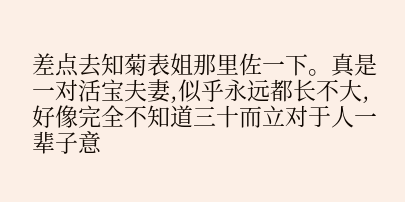差点去知菊表姐那里佐一下。真是一对活宝夫妻,似乎永远都长不大,好像完全不知道三十而立对于人一辈子意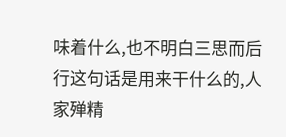味着什么,也不明白三思而后行这句话是用来干什么的,人家殚精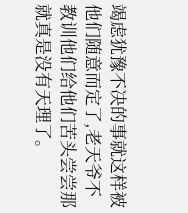竭虑犹豫不决的事就这样被他们随意而定了,老天爷不教训他们给他们苦头尝尝那就真是没有天理了。